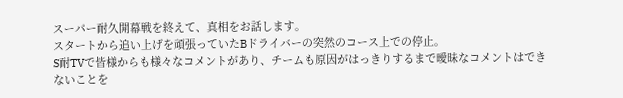スーパー耐久開幕戦を終えて、真相をお話します。
スタートから追い上げを頑張っていたBドライバーの突然のコース上での停止。
S耐TVで皆様からも様々なコメントがあり、チームも原因がはっきりするまで曖昧なコメントはできないことを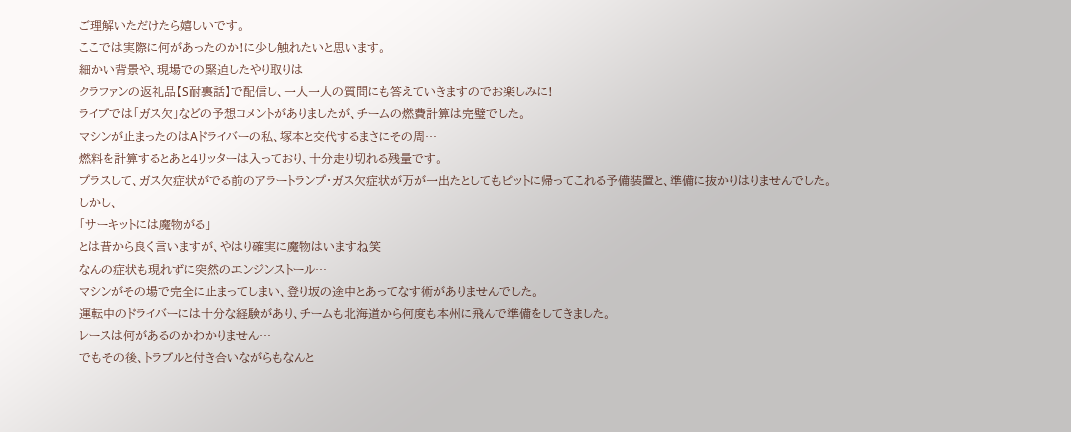ご理解いただけたら嬉しいです。
ここでは実際に何があったのか!に少し触れたいと思います。
細かい背景や、現場での緊迫したやり取りは
クラファンの返礼品【S耐裏話】で配信し、一人一人の質問にも答えていきますのでお楽しみに!
ライブでは「ガス欠」などの予想コメントがありましたが、チームの燃費計算は完璧でした。
マシンが止まったのはAドライバーの私、塚本と交代するまさにその周…
燃料を計算するとあと4リッターは入っており、十分走り切れる残量です。
プラスして、ガス欠症状がでる前のアラートランプ・ガス欠症状が万が一出たとしてもピットに帰ってこれる予備装置と、準備に抜かりはりませんでした。
しかし、
「サーキットには魔物がる」
とは昔から良く言いますが、やはり確実に魔物はいますね笑
なんの症状も現れずに突然のエンジンストール…
マシンがその場で完全に止まってしまい、登り坂の途中とあってなす術がありませんでした。
運転中のドライバーには十分な経験があり、チームも北海道から何度も本州に飛んで準備をしてきました。
レースは何があるのかわかりません…
でもその後、トラブルと付き合いながらもなんと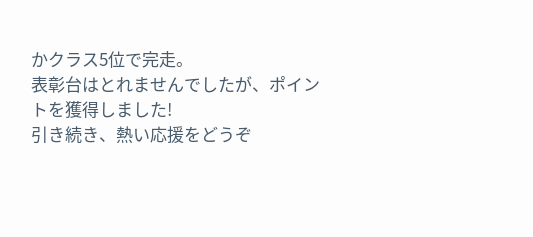かクラス5位で完走。
表彰台はとれませんでしたが、ポイントを獲得しました!
引き続き、熱い応援をどうぞ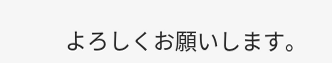よろしくお願いします。